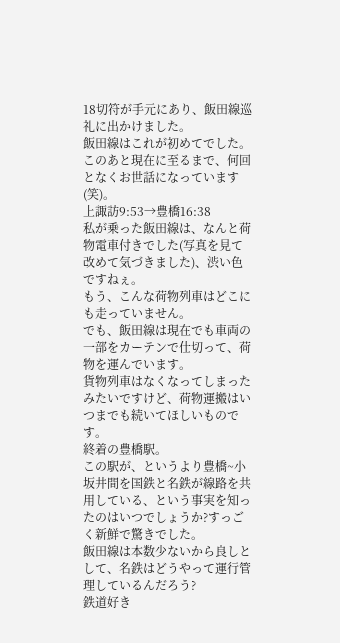18切符が手元にあり、飯田線巡礼に出かけました。
飯田線はこれが初めてでした。
このあと現在に至るまで、何回となくお世話になっています(笑)。
上諏訪9:53→豊橋16:38
私が乗った飯田線は、なんと荷物電車付きでした(写真を見て改めて気づきました)、渋い色ですねぇ。
もう、こんな荷物列車はどこにも走っていません。
でも、飯田線は現在でも車両の一部をカーテンで仕切って、荷物を運んでいます。
貨物列車はなくなってしまったみたいですけど、荷物運搬はいつまでも続いてほしいものです。
終着の豊橋駅。
この駅が、というより豊橋~小坂井間を国鉄と名鉄が線路を共用している、という事実を知ったのはいつでしょうか?すっごく新鮮で驚きでした。
飯田線は本数少ないから良しとして、名鉄はどうやって運行管理しているんだろう?
鉄道好き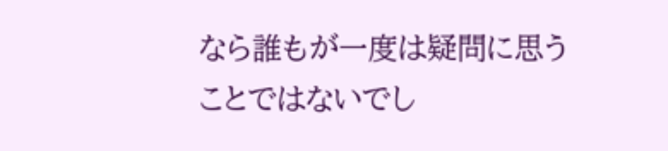なら誰もが一度は疑問に思うことではないでし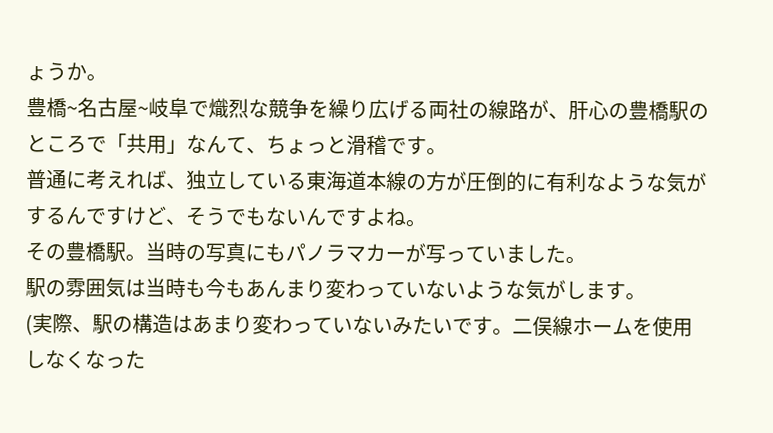ょうか。
豊橋~名古屋~岐阜で熾烈な競争を繰り広げる両社の線路が、肝心の豊橋駅のところで「共用」なんて、ちょっと滑稽です。
普通に考えれば、独立している東海道本線の方が圧倒的に有利なような気がするんですけど、そうでもないんですよね。
その豊橋駅。当時の写真にもパノラマカーが写っていました。
駅の雰囲気は当時も今もあんまり変わっていないような気がします。
(実際、駅の構造はあまり変わっていないみたいです。二俣線ホームを使用しなくなった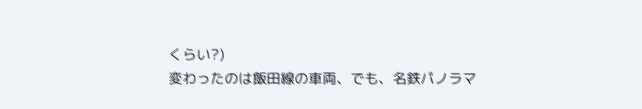くらい?)
変わったのは飯田線の車両、でも、名鉄パノラマ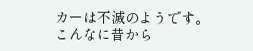カーは不滅のようです。
こんなに昔から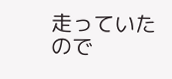走っていたので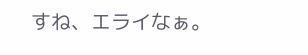すね、エライなぁ。